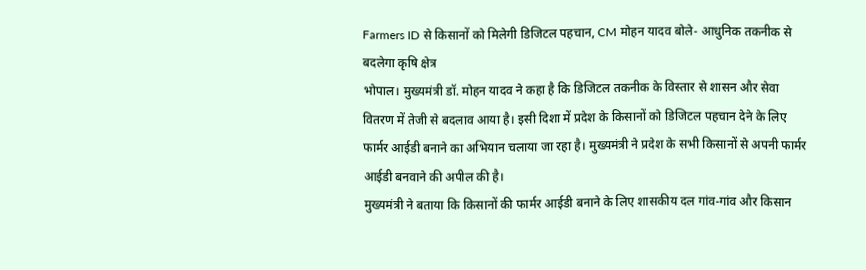Farmers ID से किसानों को मिलेगी डिजिटल पहचान, CM मोहन यादव बोले- आधुनिक तकनीक से बदलेगा कृषि क्षेत्र
भोपाल। मुख्यमंत्री डॉ. मोहन यादव ने कहा है कि डिजिटल तकनीक के विस्तार से शासन और सेवा वितरण में तेजी से बदलाव आया है। इसी दिशा में प्रदेश के किसानों को डिजिटल पहचान देने के लिए फार्मर आईडी बनाने का अभियान चलाया जा रहा है। मुख्यमंत्री ने प्रदेश के सभी किसानों से अपनी फार्मर आईडी बनवाने की अपील की है।
मुख्यमंत्री ने बताया कि किसानों की फार्मर आईडी बनाने के लिए शासकीय दल गांव-गांव और किसान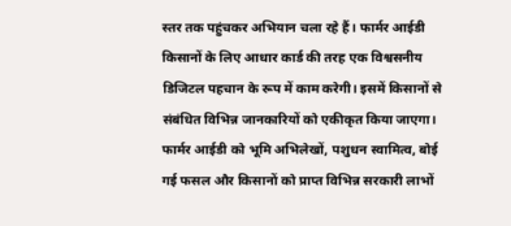स्तर तक पहुंचकर अभियान चला रहे हैं। फार्मर आईडी किसानों के लिए आधार कार्ड की तरह एक विश्वसनीय डिजिटल पहचान के रूप में काम करेगी। इसमें किसानों से संबंधित विभिन्न जानकारियों को एकीकृत किया जाएगा।
फार्मर आईडी को भूमि अभिलेखों, पशुधन स्वामित्व, बोई गई फसल और किसानों को प्राप्त विभिन्न सरकारी लाभों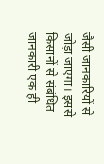जैसी जानकारियों से जोड़ा जाएगा। इससे किसानों से संबंधित जानकारी एक ही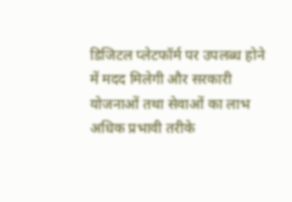डिजिटल प्लेटफॉर्म पर उपलब्ध होने में मदद मिलेगी और सरकारी योजनाओं तथा सेवाओं का लाभ अधिक प्रभावी तरीके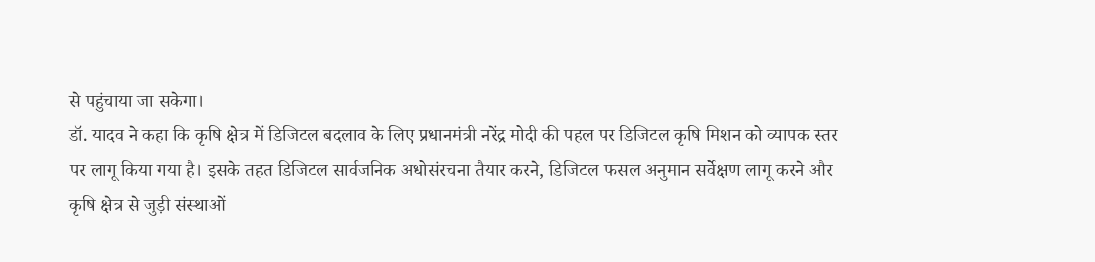से पहुंचाया जा सकेगा।
डॉ. यादव ने कहा कि कृषि क्षेत्र में डिजिटल बदलाव के लिए प्रधानमंत्री नरेंद्र मोदी की पहल पर डिजिटल कृषि मिशन को व्यापक स्तर पर लागू किया गया है। इसके तहत डिजिटल सार्वजनिक अधोसंरचना तैयार करने, डिजिटल फसल अनुमान सर्वेक्षण लागू करने और कृषि क्षेत्र से जुड़ी संस्थाओं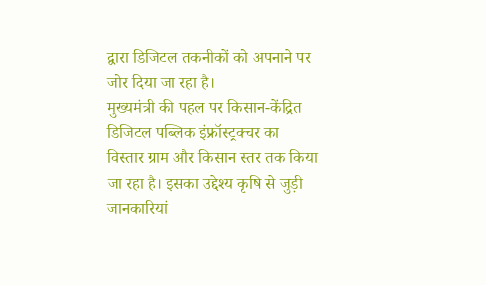द्वारा डिजिटल तकनीकों को अपनाने पर जोर दिया जा रहा है।
मुख्यमंत्री की पहल पर किसान-केंद्रित डिजिटल पब्लिक इंफ्रॉस्ट्रक्चर का विस्तार ग्राम और किसान स्तर तक किया जा रहा है। इसका उद्देश्य कृषि से जुड़ी जानकारियां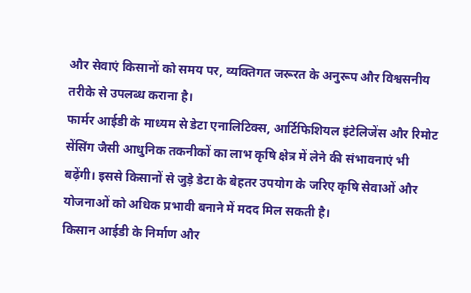और सेवाएं किसानों को समय पर, व्यक्तिगत जरूरत के अनुरूप और विश्वसनीय तरीके से उपलब्ध कराना है।
फार्मर आईडी के माध्यम से डेटा एनालिटिक्स, आर्टिफिशियल इंटेलिजेंस और रिमोट सेंसिंग जैसी आधुनिक तकनीकों का लाभ कृषि क्षेत्र में लेने की संभावनाएं भी बढ़ेंगी। इससे किसानों से जुड़े डेटा के बेहतर उपयोग के जरिए कृषि सेवाओं और योजनाओं को अधिक प्रभावी बनाने में मदद मिल सकती है।
किसान आईडी के निर्माण और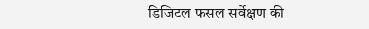डिजिटल फसल सर्वेक्षण की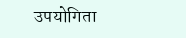उपयोगिता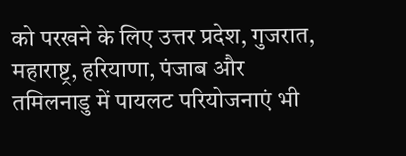को परखने के लिए उत्तर प्रदेश, गुजरात, महाराष्ट्र, हरियाणा, पंजाब और तमिलनाडु में पायलट परियोजनाएं भी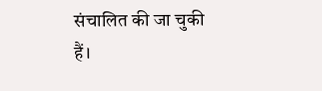संचालित की जा चुकी हैं।